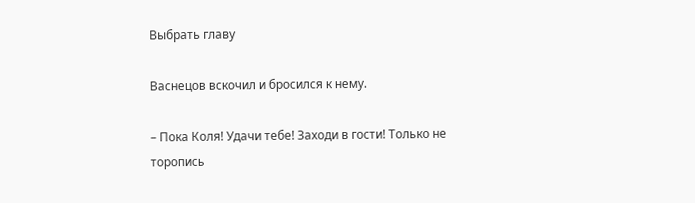Выбрать главу

Васнецов вскочил и бросился к нему.

– Пока Коля! Удачи тебе! Заходи в гости! Только не торопись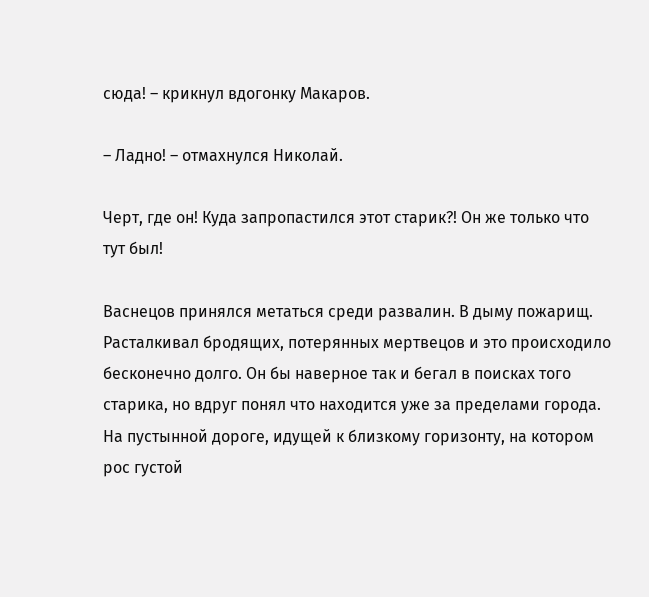сюда! – крикнул вдогонку Макаров.

– Ладно! – отмахнулся Николай.

Черт, где он! Куда запропастился этот старик?! Он же только что тут был!

Васнецов принялся метаться среди развалин. В дыму пожарищ. Расталкивал бродящих, потерянных мертвецов и это происходило бесконечно долго. Он бы наверное так и бегал в поисках того старика, но вдруг понял что находится уже за пределами города. На пустынной дороге, идущей к близкому горизонту, на котором рос густой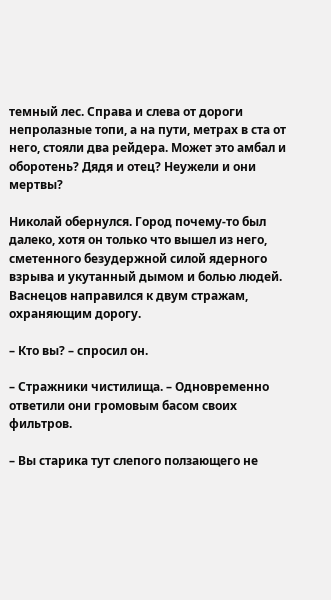темный лес. Справа и слева от дороги непролазные топи, а на пути, метрах в ста от него, стояли два рейдера. Может это амбал и оборотень? Дядя и отец? Неужели и они мертвы?

Николай обернулся. Город почему-то был далеко, хотя он только что вышел из него, сметенного безудержной силой ядерного взрыва и укутанный дымом и болью людей. Васнецов направился к двум стражам, охраняющим дорогу.

– Кто вы? – спросил он.

– Стражники чистилища. – Одновременно ответили они громовым басом своих фильтров.

– Вы старика тут слепого ползающего не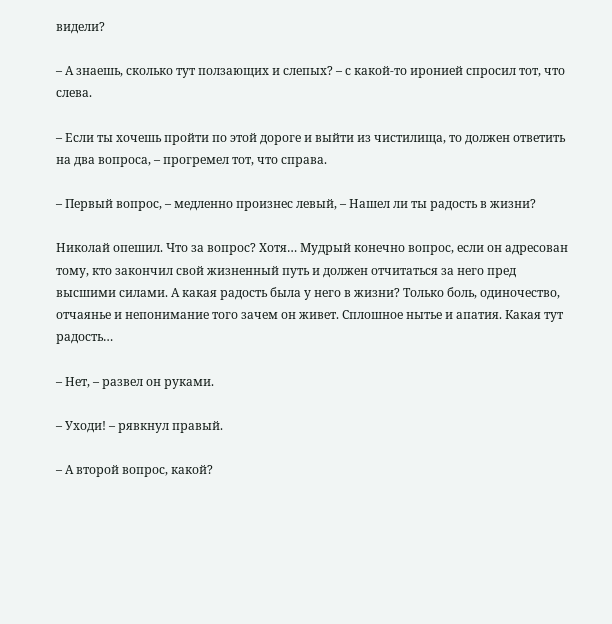видели?

– А знаешь, сколько тут ползающих и слепых? – с какой-то иронией спросил тот, что слева.

– Если ты хочешь пройти по этой дороге и выйти из чистилища, то должен ответить на два вопроса, – прогремел тот, что справа.

– Первый вопрос, – медленно произнес левый, – Нашел ли ты радость в жизни?

Николай опешил. Что за вопрос? Хотя… Мудрый конечно вопрос, если он адресован тому, кто закончил свой жизненный путь и должен отчитаться за него пред высшими силами. А какая радость была у него в жизни? Только боль, одиночество, отчаянье и непонимание того зачем он живет. Сплошное нытье и апатия. Какая тут радость…

– Нет, – развел он руками.

– Уходи! – рявкнул правый.

– А второй вопрос, какой?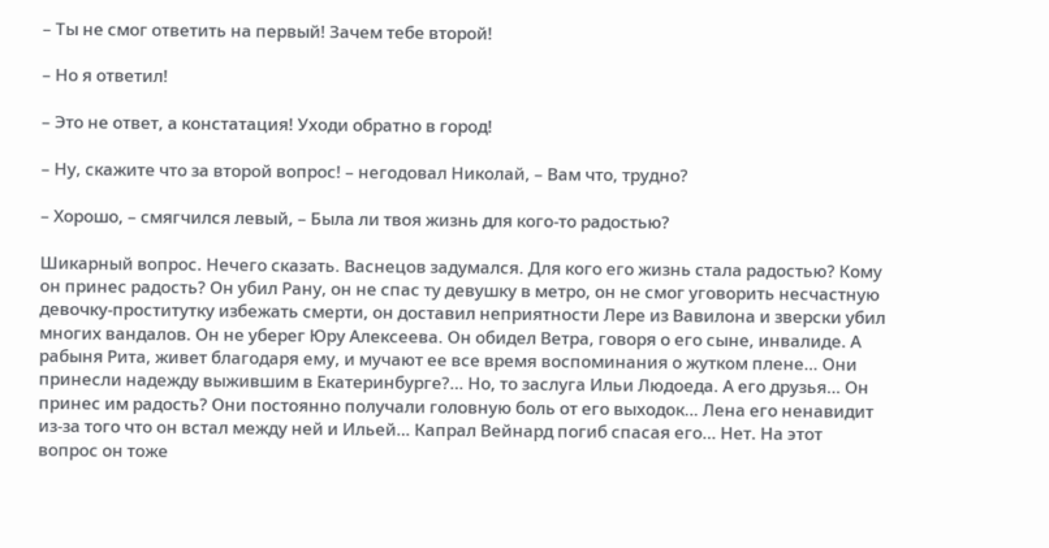– Ты не смог ответить на первый! Зачем тебе второй!

– Но я ответил!

– Это не ответ, а констатация! Уходи обратно в город!

– Ну, скажите что за второй вопрос! – негодовал Николай, – Вам что, трудно?

– Хорошо, – смягчился левый, – Была ли твоя жизнь для кого-то радостью?

Шикарный вопрос. Нечего сказать. Васнецов задумался. Для кого его жизнь стала радостью? Кому он принес радость? Он убил Рану, он не спас ту девушку в метро, он не смог уговорить несчастную девочку-проститутку избежать смерти, он доставил неприятности Лере из Вавилона и зверски убил многих вандалов. Он не уберег Юру Алексеева. Он обидел Ветра, говоря о его сыне, инвалиде. А рабыня Рита, живет благодаря ему, и мучают ее все время воспоминания о жутком плене… Они принесли надежду выжившим в Екатеринбурге?… Но, то заслуга Ильи Людоеда. А его друзья… Он принес им радость? Они постоянно получали головную боль от его выходок… Лена его ненавидит из-за того что он встал между ней и Ильей… Капрал Вейнард погиб спасая его… Нет. На этот вопрос он тоже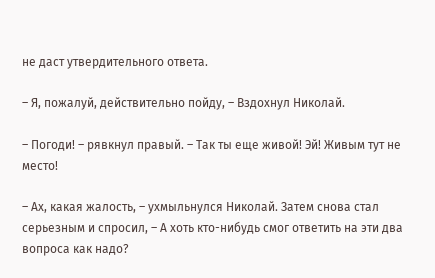не даст утвердительного ответа.

– Я, пожалуй, действительно пойду, – Вздохнул Николай.

– Погоди! – рявкнул правый. – Так ты еще живой! Эй! Живым тут не место!

– Ах, какая жалость, – ухмыльнулся Николай. Затем снова стал серьезным и спросил, – А хоть кто-нибудь смог ответить на эти два вопроса как надо?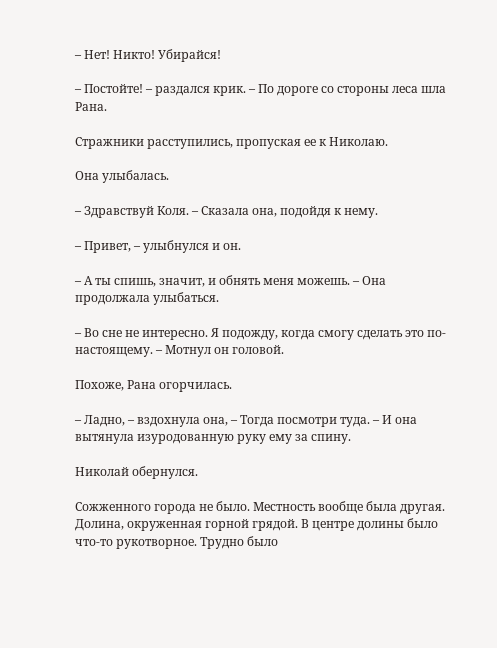– Нет! Никто! Убирайся!

– Постойте! – раздался крик. – По дороге со стороны леса шла Рана.

Стражники расступились, пропуская ее к Николаю.

Она улыбалась.

– Здравствуй Коля. – Сказала она, подойдя к нему.

– Привет, – улыбнулся и он.

– А ты спишь, значит, и обнять меня можешь. – Она продолжала улыбаться.

– Во сне не интересно. Я подожду, когда смогу сделать это по-настоящему. – Мотнул он головой.

Похоже, Рана огорчилась.

– Ладно, – вздохнула она, – Тогда посмотри туда. – И она вытянула изуродованную руку ему за спину.

Николай обернулся.

Сожженного города не было. Местность вообще была другая. Долина, окруженная горной грядой. В центре долины было что-то рукотворное. Трудно было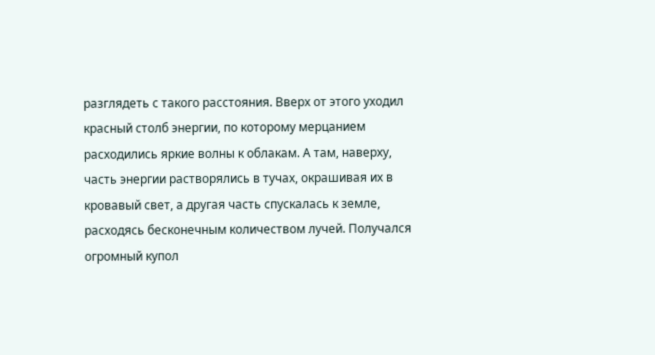разглядеть с такого расстояния. Вверх от этого уходил красный столб энергии, по которому мерцанием расходились яркие волны к облакам. А там, наверху, часть энергии растворялись в тучах, окрашивая их в кровавый свет, а другая часть спускалась к земле, расходясь бесконечным количеством лучей. Получался огромный купол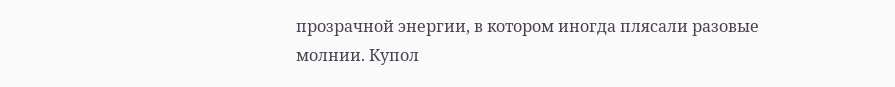прозрачной энергии, в котором иногда плясали разовые молнии. Купол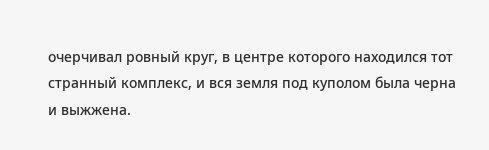очерчивал ровный круг, в центре которого находился тот странный комплекс, и вся земля под куполом была черна и выжжена.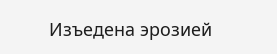Изъедена эрозией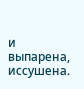и выпарена, иссушена.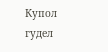Купол гудел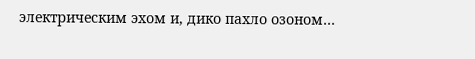электрическим эхом и, дико пахло озоном…